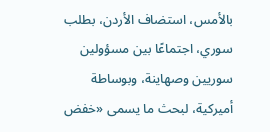بالأمس، استضاف الأردن، بطلب سوري، اجتماعًا بين مسؤولين سوريين وصهاينة، وبوساطة أميركية، لبحث ما يسمى «خفض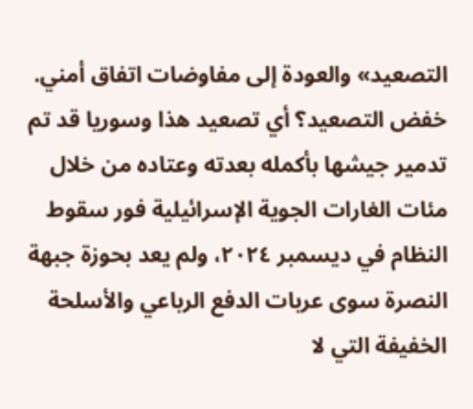التصعيد» والعودة إلى مفاوضات اتفاق أمني.
خفض التصعيد؟ أي تصعيد هذا وسوريا قد تم تدمير جيشها بأكمله بعدته وعتاده من خلال مئات الغارات الجوية الإسرائيلية فور سقوط النظام في ديسمبر ٢٠٢٤، ولم يعد بحوزة جبهة النصرة سوى عربات الدفع الرباعي والأسلحة الخفيفة التي لا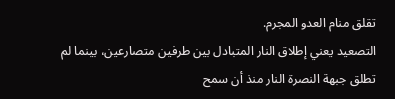تقلق منام العدو المجرم.
التصعيد يعني إطلاق النار المتبادل بين طرفين متصارعين، بينما لم تطلق جبهة النصرة النار منذ أن سمح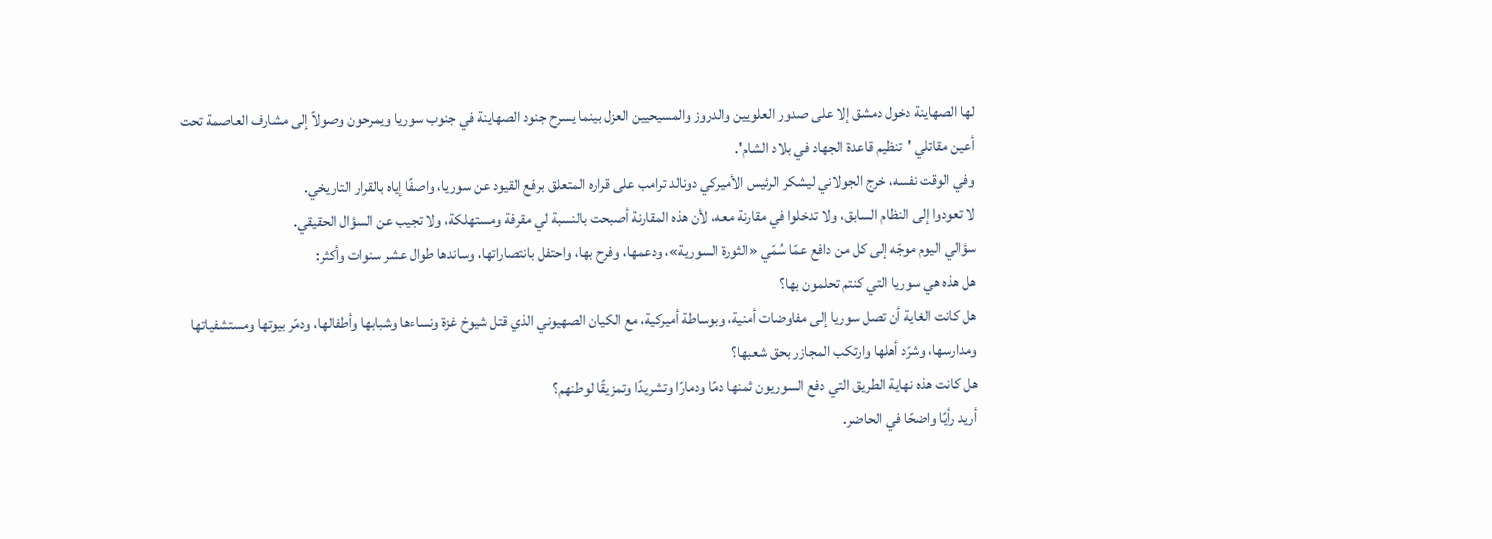لها الصهاينة دخول دمشق إلا على صدور العلويين والدروز والمسيحيين العزل بينما يسرح جنود الصهاينة في جنوب سوريا ويمرحون وصولاً إلى مشارف العاصمة تحت أعين مقاتلي 'تنظيم قاعدة الجهاد في بلاد الشام'.
وفي الوقت نفسه، خرج الجولاني ليشكر الرئيس الأميركي دونالد ترامب على قراره المتعلق برفع القيود عن سوريا، واصفًا إياه بالقرار التاريخي.
لا تعودوا إلى النظام السابق، ولا تدخلوا في مقارنة معه، لأن هذه المقارنة أصبحت بالنسبة لي مقرفة ومستهلكة، ولا تجيب عن السؤال الحقيقي.
سؤالي اليوم موجّه إلى كل من دافع عمّا سُمّي «الثورة السورية»، ودعمها، وفرح بها، واحتفل بانتصاراتها، وساندها طوال عشر سنوات وأكثر:
هل هذه هي سوريا التي كنتم تحلمون بها؟
هل كانت الغاية أن تصل سوريا إلى مفاوضات أمنية، وبوساطة أميركية، مع الكيان الصهيوني الذي قتل شيوخ غزة ونساءها وشبابها وأطفالها، ودمّر بيوتها ومستشفياتها ومدارسها، وشرّد أهلها وارتكب المجازر بحق شعبها؟
هل كانت هذه نهاية الطريق التي دفع السوريون ثمنها دمًا ودمارًا وتشريدًا وتمزيقًا لوطنهم؟
أريد رأيًا واضحًا في الحاضر.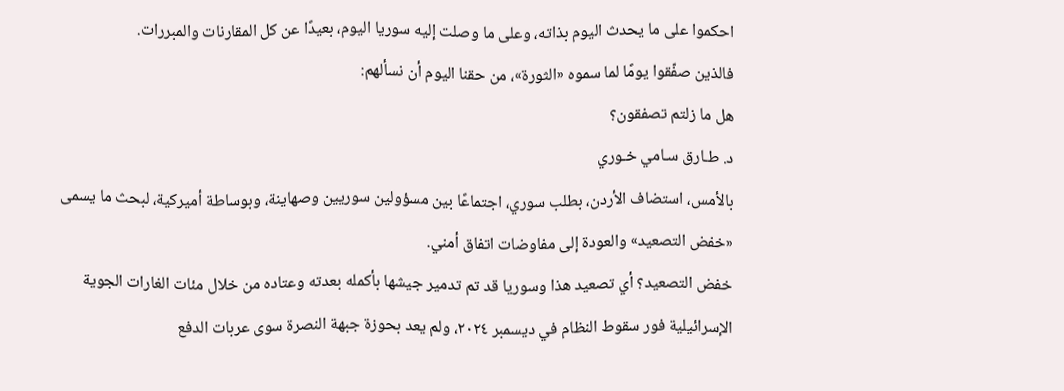احكموا على ما يحدث اليوم بذاته، وعلى ما وصلت إليه سوريا اليوم، بعيدًا عن كل المقارنات والمبررات.
فالذين صفّقوا يومًا لما سموه «الثورة»، من حقنا اليوم أن نسألهم:
هل ما زلتم تصفقون؟
د. طـارق سـامي خـوري
بالأمس، استضاف الأردن، بطلب سوري، اجتماعًا بين مسؤولين سوريين وصهاينة، وبوساطة أميركية، لبحث ما يسمى «خفض التصعيد» والعودة إلى مفاوضات اتفاق أمني.
خفض التصعيد؟ أي تصعيد هذا وسوريا قد تم تدمير جيشها بأكمله بعدته وعتاده من خلال مئات الغارات الجوية الإسرائيلية فور سقوط النظام في ديسمبر ٢٠٢٤، ولم يعد بحوزة جبهة النصرة سوى عربات الدفع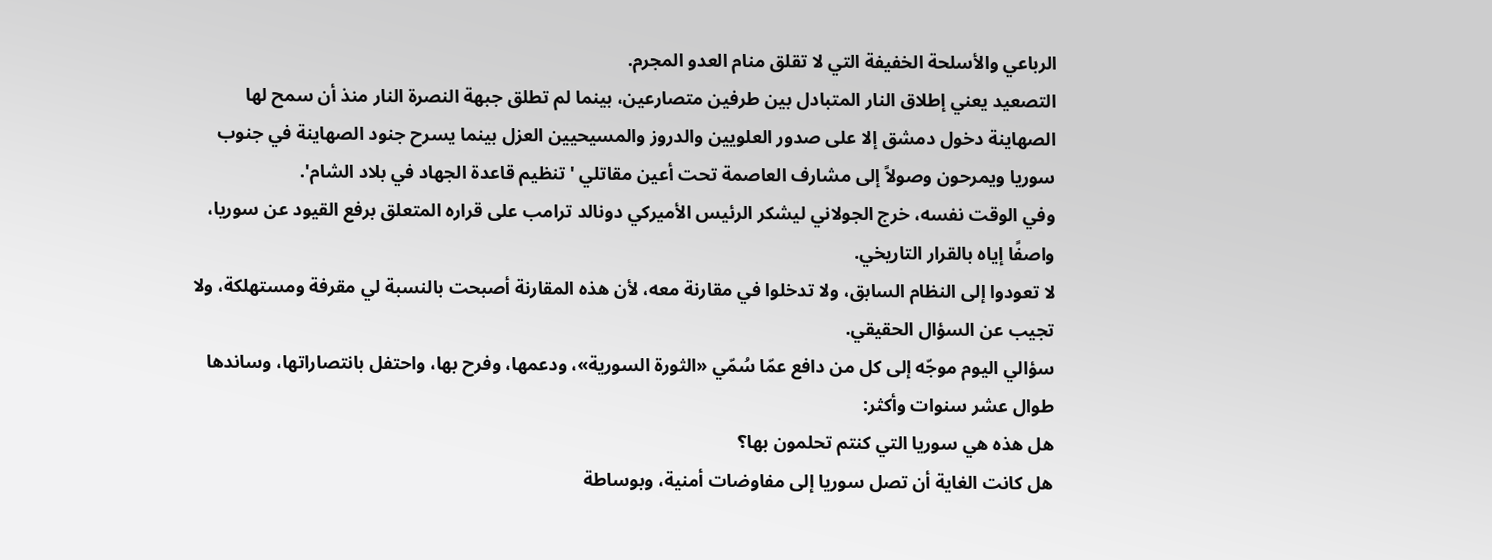الرباعي والأسلحة الخفيفة التي لا تقلق منام العدو المجرم.
التصعيد يعني إطلاق النار المتبادل بين طرفين متصارعين، بينما لم تطلق جبهة النصرة النار منذ أن سمح لها الصهاينة دخول دمشق إلا على صدور العلويين والدروز والمسيحيين العزل بينما يسرح جنود الصهاينة في جنوب سوريا ويمرحون وصولاً إلى مشارف العاصمة تحت أعين مقاتلي 'تنظيم قاعدة الجهاد في بلاد الشام'.
وفي الوقت نفسه، خرج الجولاني ليشكر الرئيس الأميركي دونالد ترامب على قراره المتعلق برفع القيود عن سوريا، واصفًا إياه بالقرار التاريخي.
لا تعودوا إلى النظام السابق، ولا تدخلوا في مقارنة معه، لأن هذه المقارنة أصبحت بالنسبة لي مقرفة ومستهلكة، ولا تجيب عن السؤال الحقيقي.
سؤالي اليوم موجّه إلى كل من دافع عمّا سُمّي «الثورة السورية»، ودعمها، وفرح بها، واحتفل بانتصاراتها، وساندها طوال عشر سنوات وأكثر:
هل هذه هي سوريا التي كنتم تحلمون بها؟
هل كانت الغاية أن تصل سوريا إلى مفاوضات أمنية، وبوساطة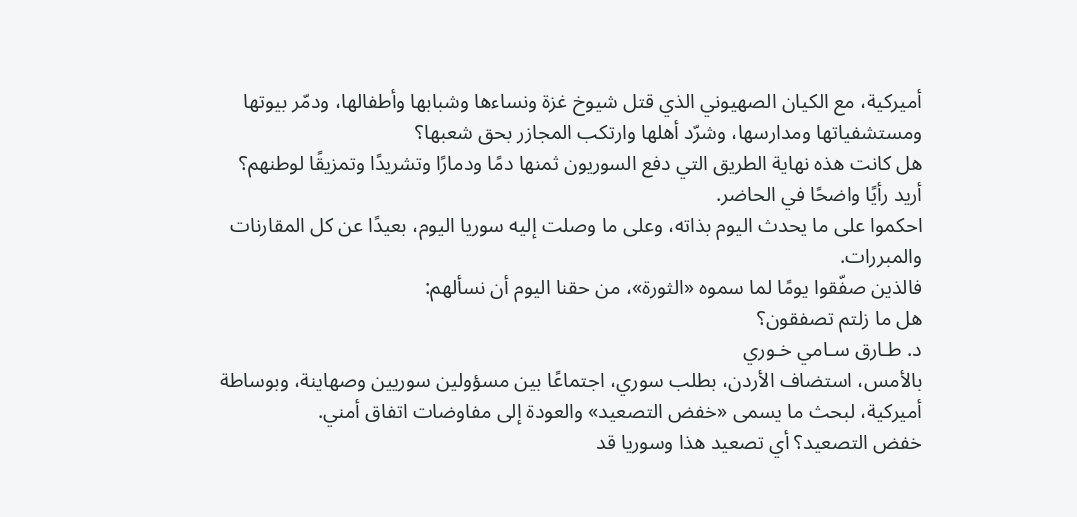أميركية، مع الكيان الصهيوني الذي قتل شيوخ غزة ونساءها وشبابها وأطفالها، ودمّر بيوتها ومستشفياتها ومدارسها، وشرّد أهلها وارتكب المجازر بحق شعبها؟
هل كانت هذه نهاية الطريق التي دفع السوريون ثمنها دمًا ودمارًا وتشريدًا وتمزيقًا لوطنهم؟
أريد رأيًا واضحًا في الحاضر.
احكموا على ما يحدث اليوم بذاته، وعلى ما وصلت إليه سوريا اليوم، بعيدًا عن كل المقارنات والمبررات.
فالذين صفّقوا يومًا لما سموه «الثورة»، من حقنا اليوم أن نسألهم:
هل ما زلتم تصفقون؟
د. طـارق سـامي خـوري
بالأمس، استضاف الأردن، بطلب سوري، اجتماعًا بين مسؤولين سوريين وصهاينة، وبوساطة أميركية، لبحث ما يسمى «خفض التصعيد» والعودة إلى مفاوضات اتفاق أمني.
خفض التصعيد؟ أي تصعيد هذا وسوريا قد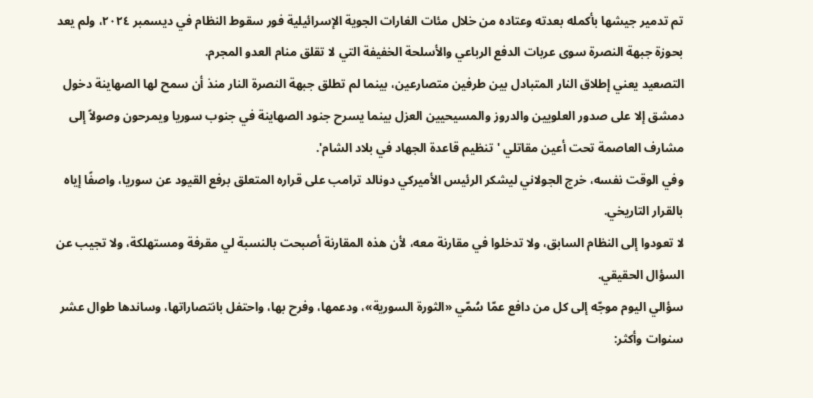تم تدمير جيشها بأكمله بعدته وعتاده من خلال مئات الغارات الجوية الإسرائيلية فور سقوط النظام في ديسمبر ٢٠٢٤، ولم يعد بحوزة جبهة النصرة سوى عربات الدفع الرباعي والأسلحة الخفيفة التي لا تقلق منام العدو المجرم.
التصعيد يعني إطلاق النار المتبادل بين طرفين متصارعين، بينما لم تطلق جبهة النصرة النار منذ أن سمح لها الصهاينة دخول دمشق إلا على صدور العلويين والدروز والمسيحيين العزل بينما يسرح جنود الصهاينة في جنوب سوريا ويمرحون وصولاً إلى مشارف العاصمة تحت أعين مقاتلي 'تنظيم قاعدة الجهاد في بلاد الشام'.
وفي الوقت نفسه، خرج الجولاني ليشكر الرئيس الأميركي دونالد ترامب على قراره المتعلق برفع القيود عن سوريا، واصفًا إياه بالقرار التاريخي.
لا تعودوا إلى النظام السابق، ولا تدخلوا في مقارنة معه، لأن هذه المقارنة أصبحت بالنسبة لي مقرفة ومستهلكة، ولا تجيب عن السؤال الحقيقي.
سؤالي اليوم موجّه إلى كل من دافع عمّا سُمّي «الثورة السورية»، ودعمها، وفرح بها، واحتفل بانتصاراتها، وساندها طوال عشر سنوات وأكثر: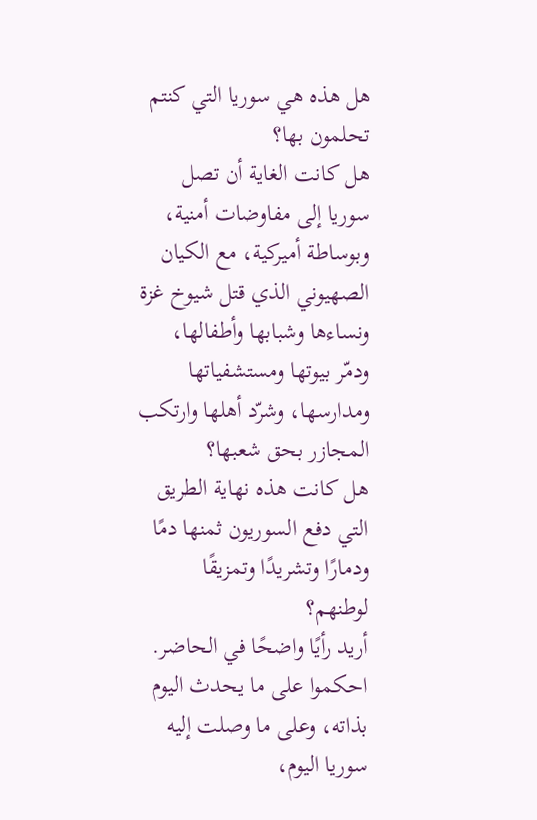هل هذه هي سوريا التي كنتم تحلمون بها؟
هل كانت الغاية أن تصل سوريا إلى مفاوضات أمنية، وبوساطة أميركية، مع الكيان الصهيوني الذي قتل شيوخ غزة ونساءها وشبابها وأطفالها، ودمّر بيوتها ومستشفياتها ومدارسها، وشرّد أهلها وارتكب المجازر بحق شعبها؟
هل كانت هذه نهاية الطريق التي دفع السوريون ثمنها دمًا ودمارًا وتشريدًا وتمزيقًا لوطنهم؟
أريد رأيًا واضحًا في الحاضر.
احكموا على ما يحدث اليوم بذاته، وعلى ما وصلت إليه سوريا اليوم،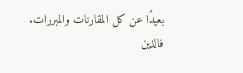بعيدًا عن كل المقارنات والمبررات.
فالذين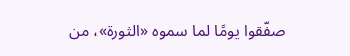صفّقوا يومًا لما سموه «الثورة»، من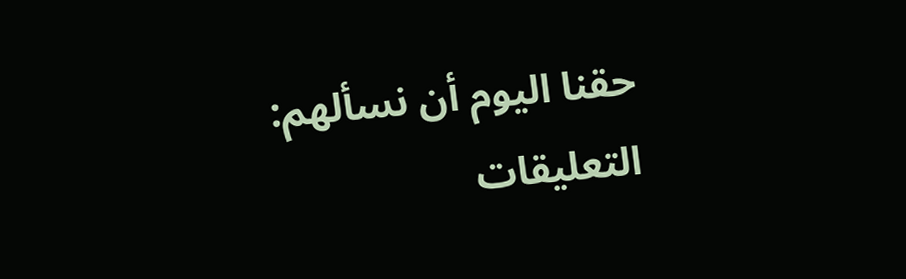حقنا اليوم أن نسألهم:
التعليقات